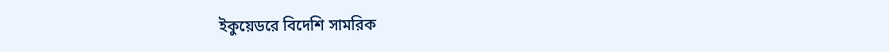ইকুয়েডরে বিদেশি সামরিক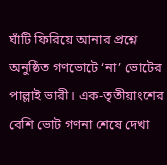ঘাঁটি ফিরিয়ে আনার প্রশ্নে অনুষ্ঠিত গণভোটে ‘না’ ভোটের পাল্লাই ভারী। এক-তৃতীয়াংশের বেশি ভোট গণনা শেষে দেখা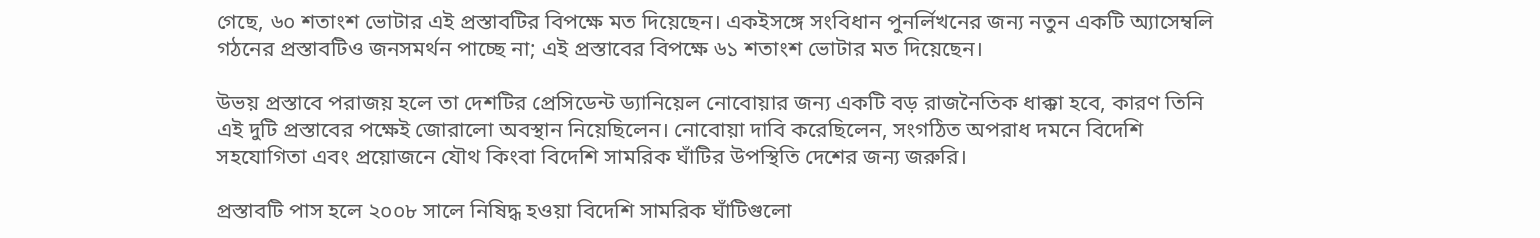গেছে, ৬০ শতাংশ ভোটার এই প্রস্তাবটির বিপক্ষে মত দিয়েছেন। একইসঙ্গে সংবিধান পুনর্লিখনের জন্য নতুন একটি অ্যাসেম্বলি গঠনের প্রস্তাবটিও জনসমর্থন পাচ্ছে না; এই প্রস্তাবের বিপক্ষে ৬১ শতাংশ ভোটার মত দিয়েছেন।

উভয় প্রস্তাবে পরাজয় হলে তা দেশটির প্রেসিডেন্ট ড্যানিয়েল নোবোয়ার জন্য একটি বড় রাজনৈতিক ধাক্কা হবে, কারণ তিনি এই দুটি প্রস্তাবের পক্ষেই জোরালো অবস্থান নিয়েছিলেন। নোবোয়া দাবি করেছিলেন, সংগঠিত অপরাধ দমনে বিদেশি সহযোগিতা এবং প্রয়োজনে যৌথ কিংবা বিদেশি সামরিক ঘাঁটির উপস্থিতি দেশের জন্য জরুরি।

প্রস্তাবটি পাস হলে ২০০৮ সালে নিষিদ্ধ হওয়া বিদেশি সামরিক ঘাঁটিগুলো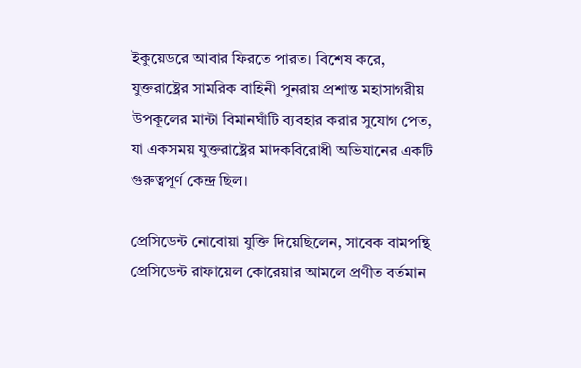ইকুয়েডরে আবার ফিরতে পারত। বিশেষ করে, যুক্তরাষ্ট্রের সামরিক বাহিনী পুনরায় প্রশান্ত মহাসাগরীয় উপকূলের মান্টা বিমানঘাঁটি ব্যবহার করার সুযোগ পেত, যা একসময় যুক্তরাষ্ট্রের মাদকবিরোধী অভিযানের একটি গুরুত্বপূর্ণ কেন্দ্র ছিল।

প্রেসিডেন্ট নোবোয়া যুক্তি দিয়েছিলেন, সাবেক বামপন্থি প্রেসিডেন্ট রাফায়েল কোরেয়ার আমলে প্রণীত বর্তমান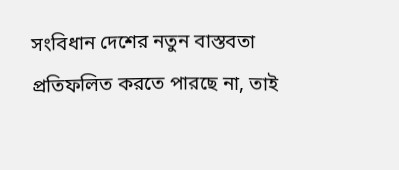সংবিধান দেশের নতুন বাস্তবতা প্রতিফলিত করতে পারছে না, তাই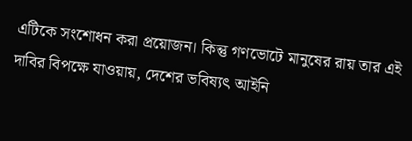এটিকে সংশোধন করা প্রয়োজন। কিন্তু গণভোটে মানুষের রায় তার এই দাবির বিপক্ষে যাওয়ায়, দেশের ভবিষ্যৎ আইনি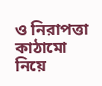ও নিরাপত্তা কাঠামো নিয়ে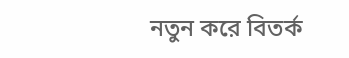নতুন করে বিতর্ক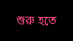শুরু হতে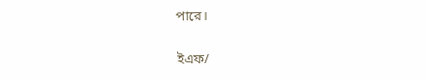পারে।

ইএফ/